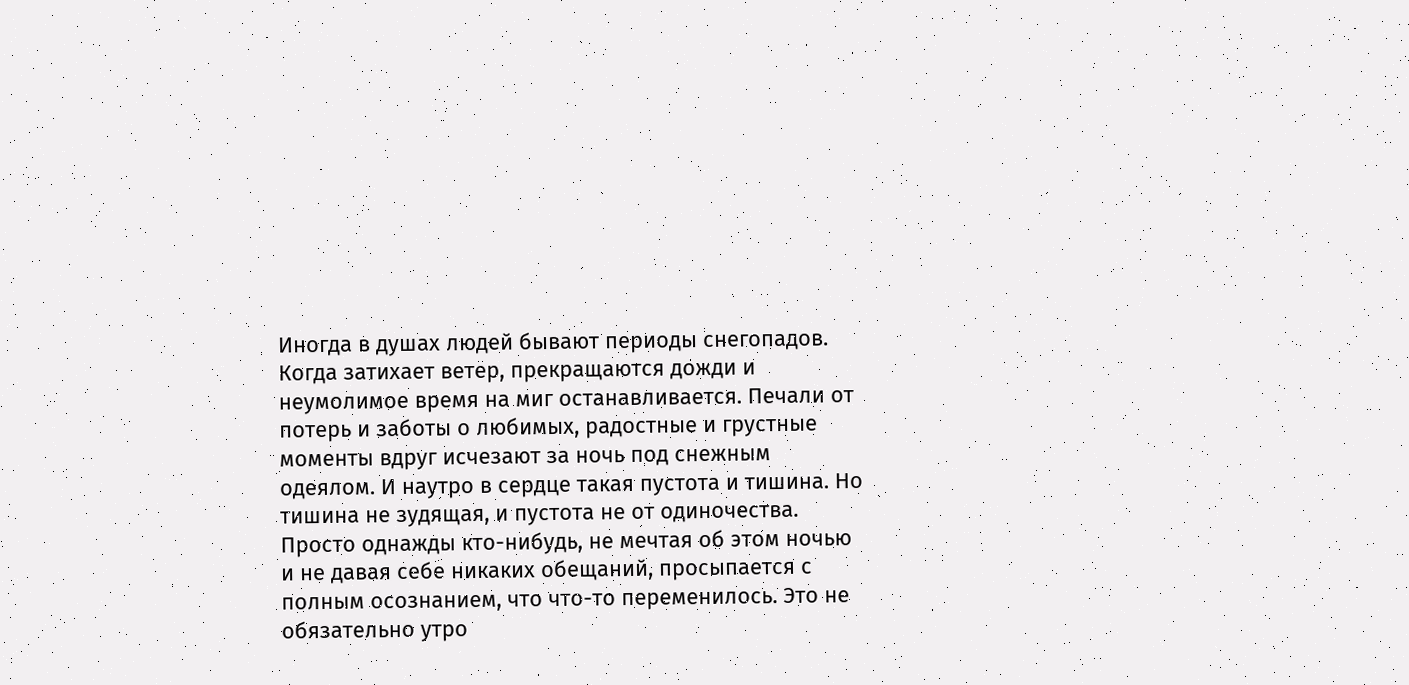Иногда в душах людей бывают периоды снегопадов. Когда затихает ветер, прекращаются дожди и неумолимое время на миг останавливается. Печали от потерь и заботы о любимых, радостные и грустные моменты вдруг исчезают за ночь под снежным одеялом. И наутро в сердце такая пустота и тишина. Но тишина не зудящая, и пустота не от одиночества. Просто однажды кто-нибудь, не мечтая об этом ночью и не давая себе никаких обещаний, просыпается с полным осознанием, что что-то переменилось. Это не обязательно утро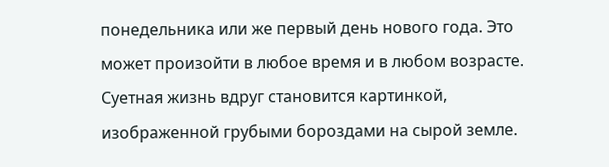понедельника или же первый день нового года. Это может произойти в любое время и в любом возрасте. Суетная жизнь вдруг становится картинкой, изображенной грубыми бороздами на сырой земле.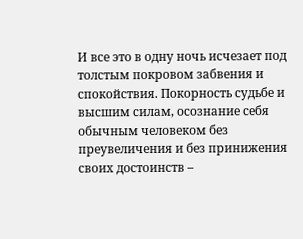И все это в одну ночь исчезает под толстым покровом забвения и спокойствия. Покорность судьбе и высшим силам, осознание себя обычным человеком без преувеличения и без принижения своих достоинств –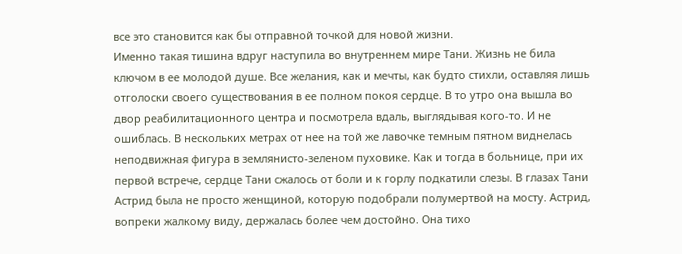все это становится как бы отправной точкой для новой жизни.
Именно такая тишина вдруг наступила во внутреннем мире Тани. Жизнь не била ключом в ее молодой душе. Все желания, как и мечты, как будто стихли, оставляя лишь отголоски своего существования в ее полном покоя сердце. В то утро она вышла во двор реабилитационного центра и посмотрела вдаль, выглядывая кого-то. И не ошиблась. В нескольких метрах от нее на той же лавочке темным пятном виднелась неподвижная фигура в землянисто-зеленом пуховике. Как и тогда в больнице, при их первой встрече, сердце Тани сжалось от боли и к горлу подкатили слезы. В глазах Тани Астрид была не просто женщиной, которую подобрали полумертвой на мосту. Астрид, вопреки жалкому виду, держалась более чем достойно. Она тихо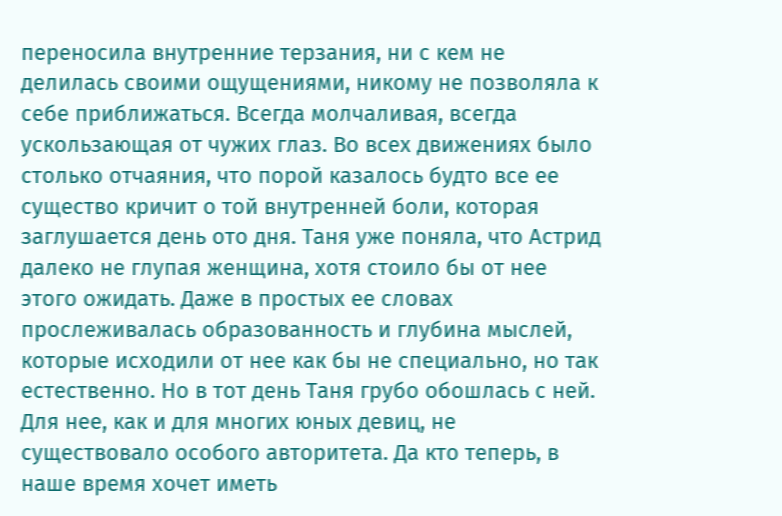переносила внутренние терзания, ни с кем не делилась своими ощущениями, никому не позволяла к себе приближаться. Всегда молчаливая, всегда ускользающая от чужих глаз. Во всех движениях было столько отчаяния, что порой казалось будто все ее существо кричит о той внутренней боли, которая заглушается день ото дня. Таня уже поняла, что Астрид далеко не глупая женщина, хотя стоило бы от нее этого ожидать. Даже в простых ее словах прослеживалась образованность и глубина мыслей, которые исходили от нее как бы не специально, но так естественно. Но в тот день Таня грубо обошлась с ней. Для нее, как и для многих юных девиц, не существовало особого авторитета. Да кто теперь, в наше время хочет иметь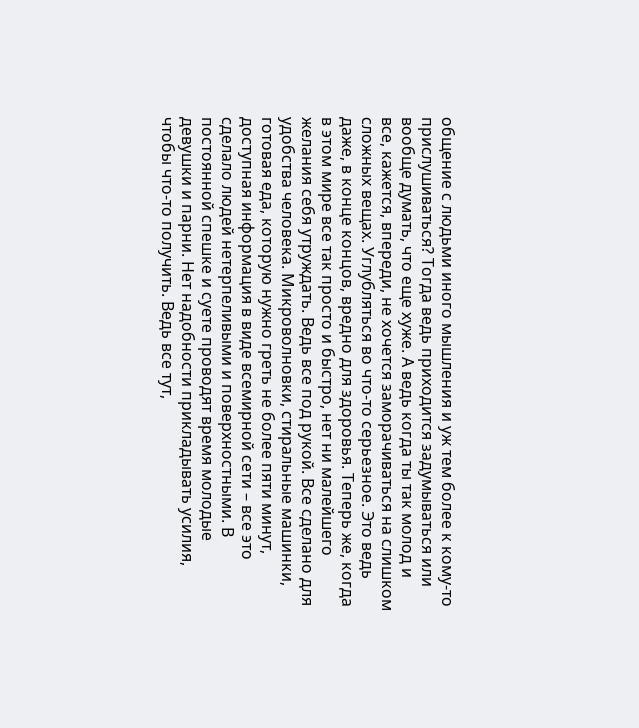общение с людьми иного мышления и уж тем более к кому-то прислушиваться? Тогда ведь приходится задумываться или вообще думать, что еще хуже. А ведь когда ты так молод и все, кажется, впереди, не хочется заморачиваться на слишком сложных вещах. Углубляться во что-то серьезное. Это ведь даже, в конце концов, вредно для здоровья. Теперь же, когда в этом мире все так просто и быстро, нет ни малейшего желания себя утруждать. Ведь все под рукой. Все сделано для удобства человека. Микроволновки, стиральные машинки, готовая еда, которую нужно греть не более пяти минут, доступная информация в виде всемирной сети – все это сделало людей нетерпеливыми и поверхностными. В постоянной спешке и суете проводят время молодые девушки и парни. Нет надобности прикладывать усилия, чтобы что-то получить. Ведь все тут,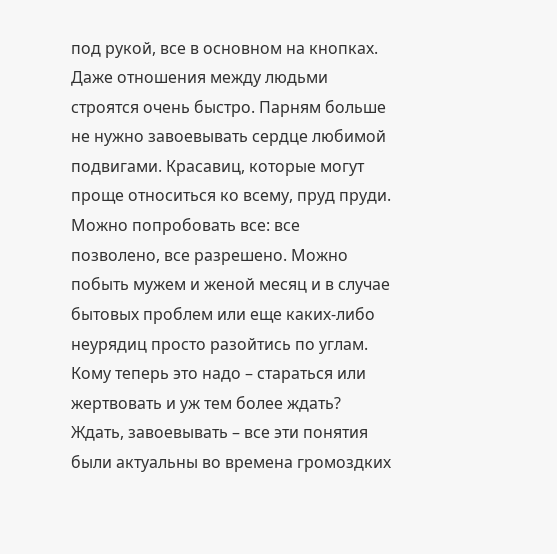под рукой, все в основном на кнопках. Даже отношения между людьми строятся очень быстро. Парням больше не нужно завоевывать сердце любимой подвигами. Красавиц, которые могут проще относиться ко всему, пруд пруди. Можно попробовать все: все позволено, все разрешено. Можно побыть мужем и женой месяц и в случае бытовых проблем или еще каких-либо неурядиц просто разойтись по углам. Кому теперь это надо – стараться или жертвовать и уж тем более ждать? Ждать, завоевывать – все эти понятия были актуальны во времена громоздких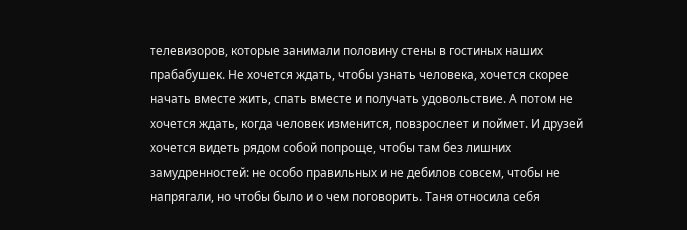телевизоров, которые занимали половину стены в гостиных наших прабабушек. Не хочется ждать, чтобы узнать человека, хочется скорее начать вместе жить, спать вместе и получать удовольствие. А потом не хочется ждать, когда человек изменится, повзрослеет и поймет. И друзей хочется видеть рядом собой попроще, чтобы там без лишних замудренностей: не особо правильных и не дебилов совсем, чтобы не напрягали, но чтобы было и о чем поговорить. Таня относила себя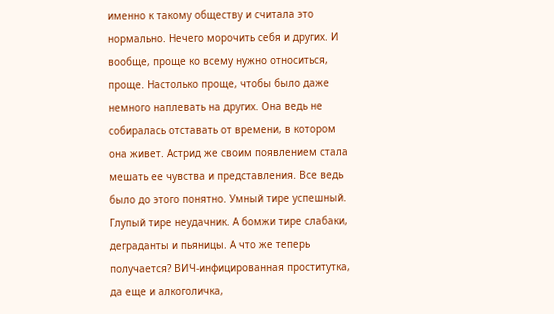именно к такому обществу и считала это нормально. Нечего морочить себя и других. И вообще, проще ко всему нужно относиться, проще. Настолько проще, чтобы было даже немного наплевать на других. Она ведь не собиралась отставать от времени, в котором она живет. Астрид же своим появлением стала мешать ее чувства и представления. Все ведь было до этого понятно. Умный тире успешный. Глупый тире неудачник. А бомжи тире слабаки, деграданты и пьяницы. А что же теперь получается? ВИЧ-инфицированная проститутка, да еще и алкоголичка,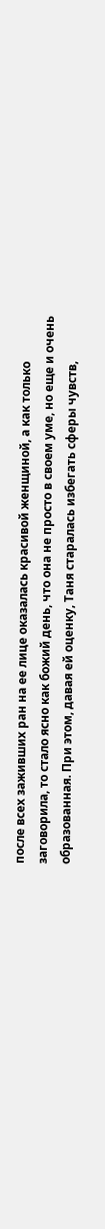после всех заживших ран на ее лице оказалась красивой женщиной, а как только заговорила, то стало ясно как божий день, что она не просто в своем уме, но еще и очень образованная. При этом, давая ей оценку, Таня старалась избегать сферы чувств,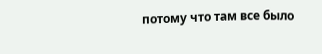потому что там все было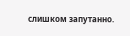слишком запутанно.